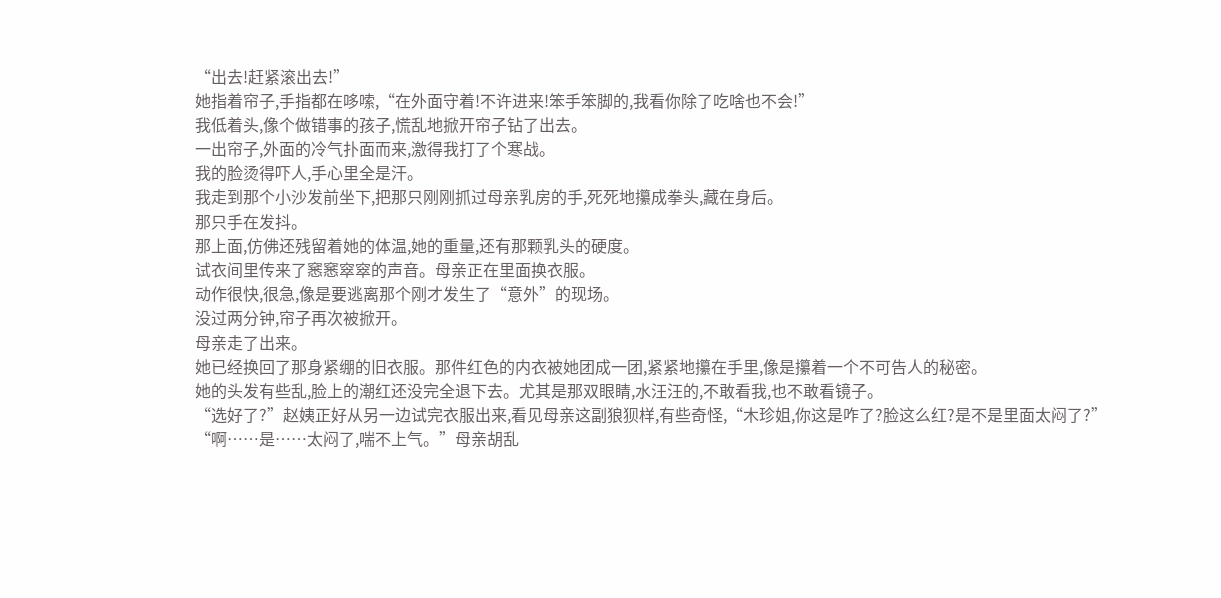“出去!赶紧滚出去!”
她指着帘子,手指都在哆嗦,“在外面守着!不许进来!笨手笨脚的,我看你除了吃啥也不会!”
我低着头,像个做错事的孩子,慌乱地掀开帘子钻了出去。
一出帘子,外面的冷气扑面而来,激得我打了个寒战。
我的脸烫得吓人,手心里全是汗。
我走到那个小沙发前坐下,把那只刚刚抓过母亲乳房的手,死死地攥成拳头,藏在身后。
那只手在发抖。
那上面,仿佛还残留着她的体温,她的重量,还有那颗乳头的硬度。
试衣间里传来了窸窸窣窣的声音。母亲正在里面换衣服。
动作很快,很急,像是要逃离那个刚才发生了“意外”的现场。
没过两分钟,帘子再次被掀开。
母亲走了出来。
她已经换回了那身紧绷的旧衣服。那件红色的内衣被她团成一团,紧紧地攥在手里,像是攥着一个不可告人的秘密。
她的头发有些乱,脸上的潮红还没完全退下去。尤其是那双眼睛,水汪汪的,不敢看我,也不敢看镜子。
“选好了?”赵姨正好从另一边试完衣服出来,看见母亲这副狼狈样,有些奇怪,“木珍姐,你这是咋了?脸这么红?是不是里面太闷了?”
“啊……是……太闷了,喘不上气。”母亲胡乱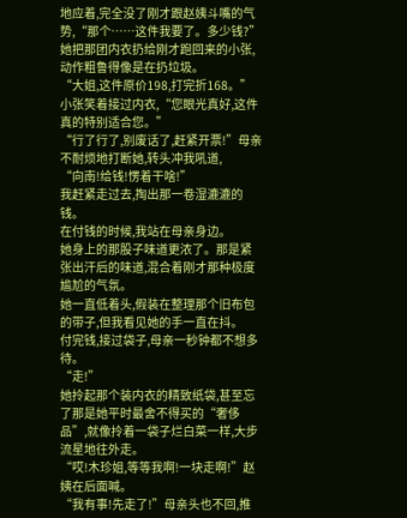地应着,完全没了刚才跟赵姨斗嘴的气势,“那个……这件我要了。多少钱?”
她把那团内衣扔给刚才跑回来的小张,动作粗鲁得像是在扔垃圾。
“大姐,这件原价198,打完折168。”小张笑着接过内衣,“您眼光真好,这件真的特别适合您。”
“行了行了,别废话了,赶紧开票!”母亲不耐烦地打断她,转头冲我吼道,
“向南!给钱!愣着干啥!”
我赶紧走过去,掏出那一卷湿漉漉的钱。
在付钱的时候,我站在母亲身边。
她身上的那股子味道更浓了。那是紧张出汗后的味道,混合着刚才那种极度尴尬的气氛。
她一直低着头,假装在整理那个旧布包的带子,但我看见她的手一直在抖。
付完钱,接过袋子,母亲一秒钟都不想多待。
“走!”
她拎起那个装内衣的精致纸袋,甚至忘了那是她平时最舍不得买的“奢侈品”,就像拎着一袋子烂白菜一样,大步流星地往外走。
“哎!木珍姐,等等我啊!一块走啊!”赵姨在后面喊。
“我有事!先走了!”母亲头也不回,推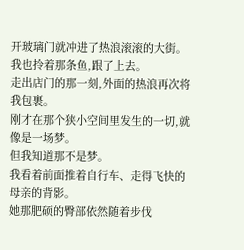开玻璃门就冲进了热浪滚滚的大街。
我也拎着那条鱼,跟了上去。
走出店门的那一刻,外面的热浪再次将我包裹。
刚才在那个狭小空间里发生的一切,就像是一场梦。
但我知道那不是梦。
我看着前面推着自行车、走得飞快的母亲的背影。
她那肥硕的臀部依然随着步伐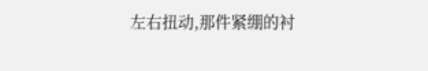左右扭动,那件紧绷的衬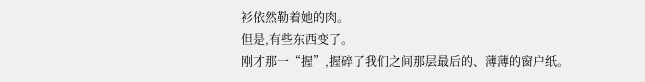衫依然勒着她的肉。
但是,有些东西变了。
刚才那一“握”,握碎了我们之间那层最后的、薄薄的窗户纸。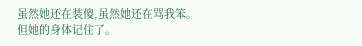虽然她还在装傻,虽然她还在骂我笨。
但她的身体记住了。